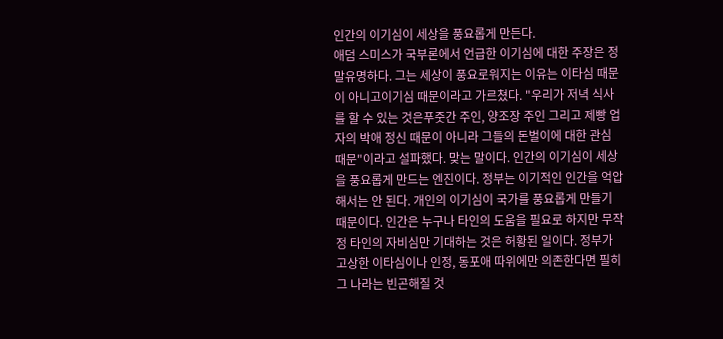인간의 이기심이 세상을 풍요롭게 만든다.
애덤 스미스가 국부론에서 언급한 이기심에 대한 주장은 정말유명하다. 그는 세상이 풍요로워지는 이유는 이타심 때문이 아니고이기심 때문이라고 가르쳤다. "우리가 저녁 식사를 할 수 있는 것은푸줏간 주인, 양조장 주인 그리고 제빵 업자의 박애 정신 때문이 아니라 그들의 돈벌이에 대한 관심 때문"이라고 설파했다. 맞는 말이다. 인간의 이기심이 세상을 풍요롭게 만드는 엔진이다. 정부는 이기적인 인간을 억압해서는 안 된다. 개인의 이기심이 국가를 풍요롭게 만들기 때문이다. 인간은 누구나 타인의 도움을 필요로 하지만 무작정 타인의 자비심만 기대하는 것은 허황된 일이다. 정부가 고상한 이타심이나 인정, 동포애 따위에만 의존한다면 필히 그 나라는 빈곤해질 것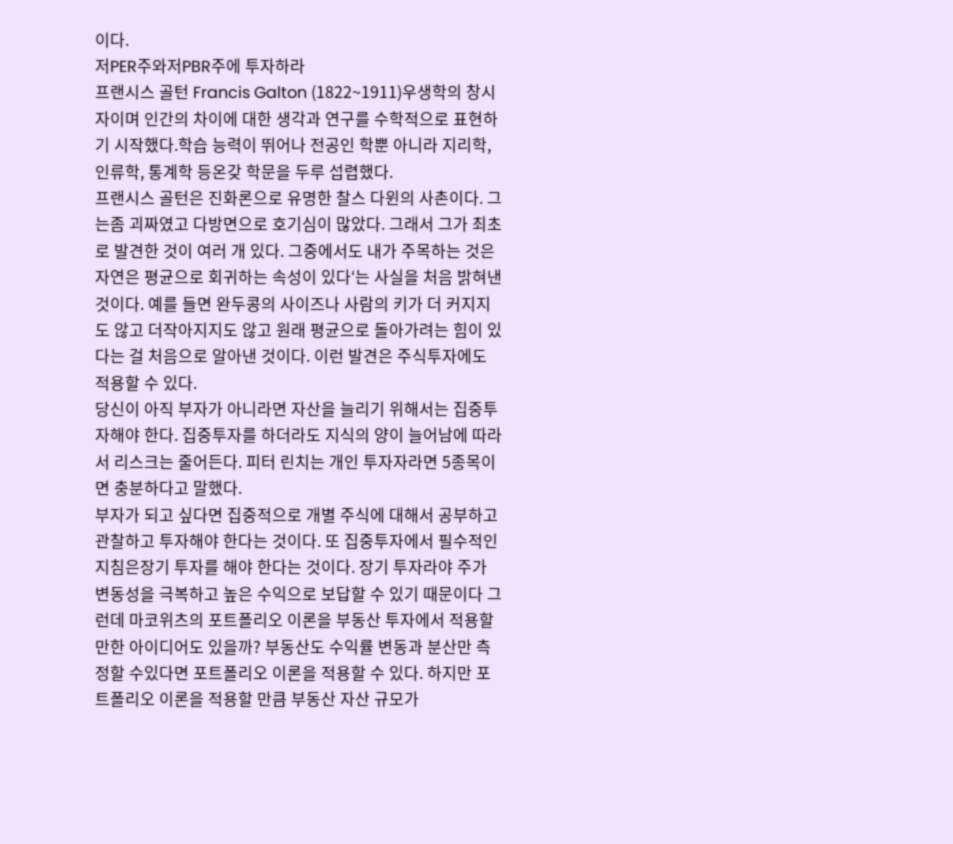이다.
저PER주와저PBR주에 투자하라
프랜시스 골턴 Francis Galton (1822~1911)우생학의 창시자이며 인간의 차이에 대한 생각과 연구를 수학적으로 표현하기 시작했다.학습 능력이 뛰어나 전공인 학뿐 아니라 지리학, 인류학, 통계학 등온갖 학문을 두루 섭렵했다.
프랜시스 골턴은 진화론으로 유명한 찰스 다윈의 사촌이다. 그는좀 괴짜였고 다방면으로 호기심이 많았다. 그래서 그가 최초로 발견한 것이 여러 개 있다. 그중에서도 내가 주목하는 것은 자연은 평균으로 회귀하는 속성이 있다‘는 사실을 처음 밝혀낸 것이다. 예를 들면 완두콩의 사이즈나 사람의 키가 더 커지지도 않고 더작아지지도 않고 원래 평균으로 돌아가려는 힘이 있다는 걸 처음으로 알아낸 것이다. 이런 발견은 주식투자에도 적용할 수 있다.
당신이 아직 부자가 아니라면 자산을 늘리기 위해서는 집중투자해야 한다. 집중투자를 하더라도 지식의 양이 늘어남에 따라서 리스크는 줄어든다. 피터 린치는 개인 투자자라면 5종목이면 충분하다고 말했다.
부자가 되고 싶다면 집중적으로 개별 주식에 대해서 공부하고 관찰하고 투자해야 한다는 것이다. 또 집중투자에서 필수적인 지침은장기 투자를 해야 한다는 것이다. 장기 투자라야 주가 변동성을 극복하고 높은 수익으로 보답할 수 있기 때문이다 그런데 마코위츠의 포트폴리오 이론을 부동산 투자에서 적용할만한 아이디어도 있을까? 부동산도 수익률 변동과 분산만 측정할 수있다면 포트폴리오 이론을 적용할 수 있다. 하지만 포트폴리오 이론을 적용할 만큼 부동산 자산 규모가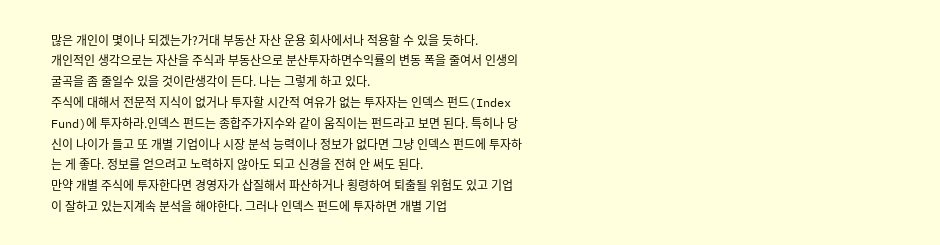많은 개인이 몇이나 되겠는가?거대 부동산 자산 운용 회사에서나 적용할 수 있을 듯하다.
개인적인 생각으로는 자산을 주식과 부동산으로 분산투자하면수익률의 변동 폭을 줄여서 인생의 굴곡을 좀 줄일수 있을 것이란생각이 든다. 나는 그렇게 하고 있다.
주식에 대해서 전문적 지식이 없거나 투자할 시간적 여유가 없는 투자자는 인덱스 펀드(Index Fund)에 투자하라.인덱스 펀드는 종합주가지수와 같이 움직이는 펀드라고 보면 된다. 특히나 당신이 나이가 들고 또 개별 기업이나 시장 분석 능력이나 정보가 없다면 그냥 인덱스 펀드에 투자하는 게 좋다. 정보를 얻으려고 노력하지 않아도 되고 신경을 전혀 안 써도 된다.
만약 개별 주식에 투자한다면 경영자가 삽질해서 파산하거나 횡령하여 퇴출될 위험도 있고 기업이 잘하고 있는지계속 분석을 해야한다. 그러나 인덱스 펀드에 투자하면 개별 기업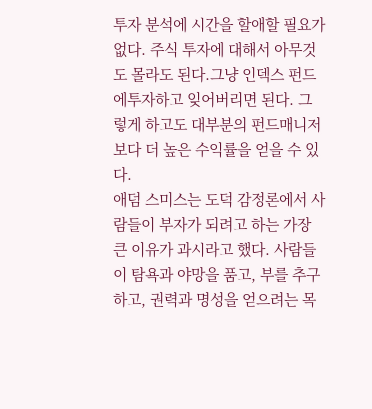투자 분석에 시간을 할애할 필요가 없다. 주식 투자에 대해서 아무것도 몰라도 된다.그냥 인덱스 펀드에투자하고 잊어버리면 된다. 그렇게 하고도 대부분의 펀드매니저보다 더 높은 수익률을 얻을 수 있다.
애덤 스미스는 도덕 감정론에서 사람들이 부자가 되려고 하는 가장 큰 이유가 과시라고 했다. 사람들이 탐욕과 야망을 품고, 부를 추구하고, 권력과 명성을 얻으려는 목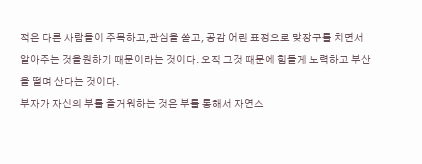적은 다른 사람들이 주목하고,관심을 쏟고, 공감 어린 표정으로 맞장구를 치면서 알아주는 것을원하기 때문이라는 것이다. 오직 그것 때문에 힘들게 노력하고 부산을 떨며 산다는 것이다.
부자가 자신의 부를 즐거워하는 것은 부를 통해서 자연스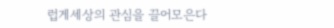럽게세상의 관심을 끌어모은다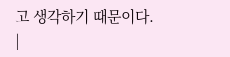고 생각하기 때문이다.
|